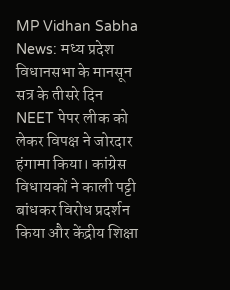MP Vidhan Sabha News: मध्य प्रदेश विधानसभा के मानसून सत्र के तीसरे दिन NEET पेपर लीक को लेकर विपक्ष ने जोरदार हंगामा किया। कांग्रेस विधायकों ने काली पट्टी बांधकर विरोध प्रदर्शन किया और केंद्रीय शिक्षा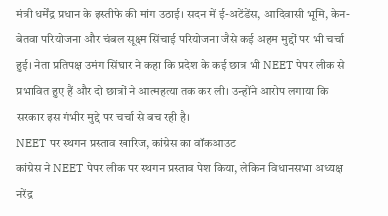मंत्री धर्मेंद्र प्रधान के इस्तीफे की मांग उठाई। सदन में ई-अटेंडेंस, आदिवासी भूमि, केन-बेतवा परियोजना और चंबल सूक्ष्म सिंचाई परियोजना जैसे कई अहम मुद्दों पर भी चर्चा हुई। नेता प्रतिपक्ष उमंग सिंघार ने कहा कि प्रदेश के कई छात्र भी NEET पेपर लीक से प्रभावित हुए हैं और दो छात्रों ने आत्महत्या तक कर ली। उन्होंने आरोप लगाया कि सरकार इस गंभीर मुद्दे पर चर्चा से बच रही है।
NEET पर स्थगन प्रस्ताव खारिज, कांग्रेस का वॉकआउट
कांग्रेस ने NEET पेपर लीक पर स्थगन प्रस्ताव पेश किया, लेकिन विधानसभा अध्यक्ष नरेंद्र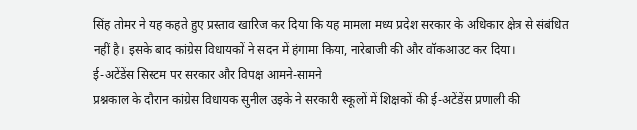सिंह तोमर ने यह कहते हुए प्रस्ताव खारिज कर दिया कि यह मामला मध्य प्रदेश सरकार के अधिकार क्षेत्र से संबंधित नहीं है। इसके बाद कांग्रेस विधायकों ने सदन में हंगामा किया, नारेबाजी की और वॉकआउट कर दिया।
ई-अटेंडेंस सिस्टम पर सरकार और विपक्ष आमने-सामने
प्रश्नकाल के दौरान कांग्रेस विधायक सुनील उइके ने सरकारी स्कूलों में शिक्षकों की ई-अटेंडेंस प्रणाली की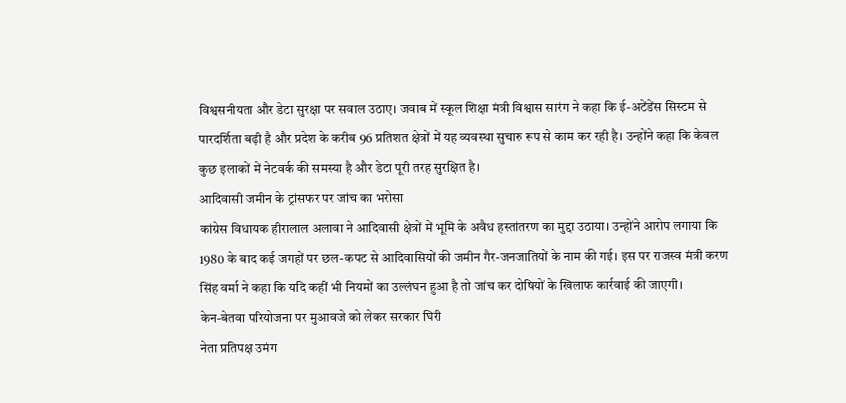विश्वसनीयता और डेटा सुरक्षा पर सवाल उठाए। जवाब में स्कूल शिक्षा मंत्री विश्वास सारंग ने कहा कि ई-अटेंडेंस सिस्टम से पारदर्शिता बढ़ी है और प्रदेश के करीब 96 प्रतिशत क्षेत्रों में यह व्यवस्था सुचारु रूप से काम कर रही है। उन्होंने कहा कि केवल कुछ इलाकों में नेटवर्क की समस्या है और डेटा पूरी तरह सुरक्षित है।
आदिवासी जमीन के ट्रांसफर पर जांच का भरोसा
कांग्रेस विधायक हीरालाल अलावा ने आदिवासी क्षेत्रों में भूमि के अवैध हस्तांतरण का मुद्दा उठाया। उन्होंने आरोप लगाया कि 1980 के बाद कई जगहों पर छल-कपट से आदिवासियों की जमीन गैर-जनजातियों के नाम की गई। इस पर राजस्व मंत्री करण सिंह वर्मा ने कहा कि यदि कहीं भी नियमों का उल्लंघन हुआ है तो जांच कर दोषियों के खिलाफ कार्रवाई की जाएगी।
केन-बेतवा परियोजना पर मुआवजे को लेकर सरकार घिरी
नेता प्रतिपक्ष उमंग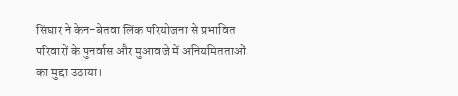सिंघार ने केन-बेतवा लिंक परियोजना से प्रभावित परिवारों के पुनर्वास और मुआवजे में अनियमितताओं का मुद्दा उठाया।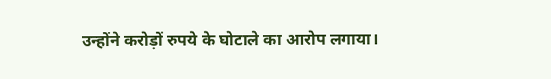उन्होंने करोड़ों रुपये के घोटाले का आरोप लगाया।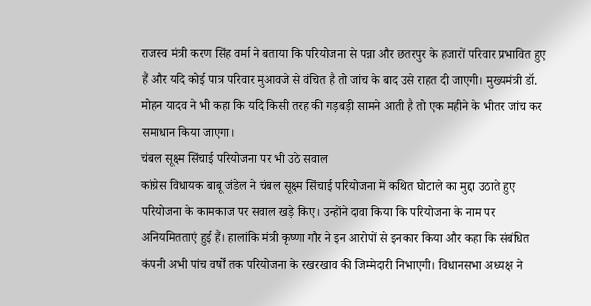राजस्व मंत्री करण सिंह वर्मा ने बताया कि परियोजना से पन्ना और छतरपुर के हजारों परिवार प्रभावित हुए हैं और यदि कोई पात्र परिवार मुआवजे से वंचित है तो जांच के बाद उसे राहत दी जाएगी। मुख्यमंत्री डॉ. मोहन यादव ने भी कहा कि यदि किसी तरह की गड़बड़ी सामने आती है तो एक महीने के भीतर जांच कर समाधान किया जाएगा।
चंबल सूक्ष्म सिंचाई परियोजना पर भी उठे सवाल
कांग्रेस विधायक बाबू जंडेल ने चंबल सूक्ष्म सिंचाई परियोजना में कथित घोटाले का मुद्दा उठाते हुए परियोजना के कामकाज पर सवाल खड़े किए। उन्होंने दावा किया कि परियोजना के नाम पर अनियमितताएं हुई हैं। हालांकि मंत्री कृष्णा गौर ने इन आरोपों से इनकार किया और कहा कि संबंधित कंपनी अभी पांच वर्षों तक परियोजना के रखरखाव की जिम्मेदारी निभाएगी। विधानसभा अध्यक्ष ने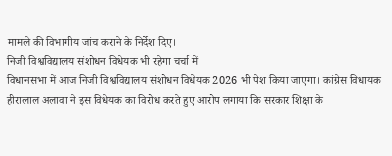मामले की विभागीय जांच कराने के निर्देश दिए।
निजी विश्वविद्यालय संशोधन विधेयक भी रहेगा चर्चा में
विधानसभा में आज निजी विश्वविद्यालय संशोधन विधेयक 2026 भी पेश किया जाएगा। कांग्रेस विधायक हीरालाल अलावा ने इस विधेयक का विरोध करते हुए आरोप लगाया कि सरकार शिक्षा के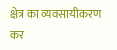क्षेत्र का व्यवसायीकरण कर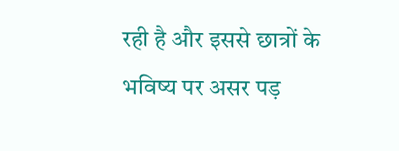रही है और इससे छात्रों के भविष्य पर असर पड़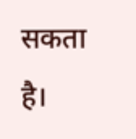सकता है।